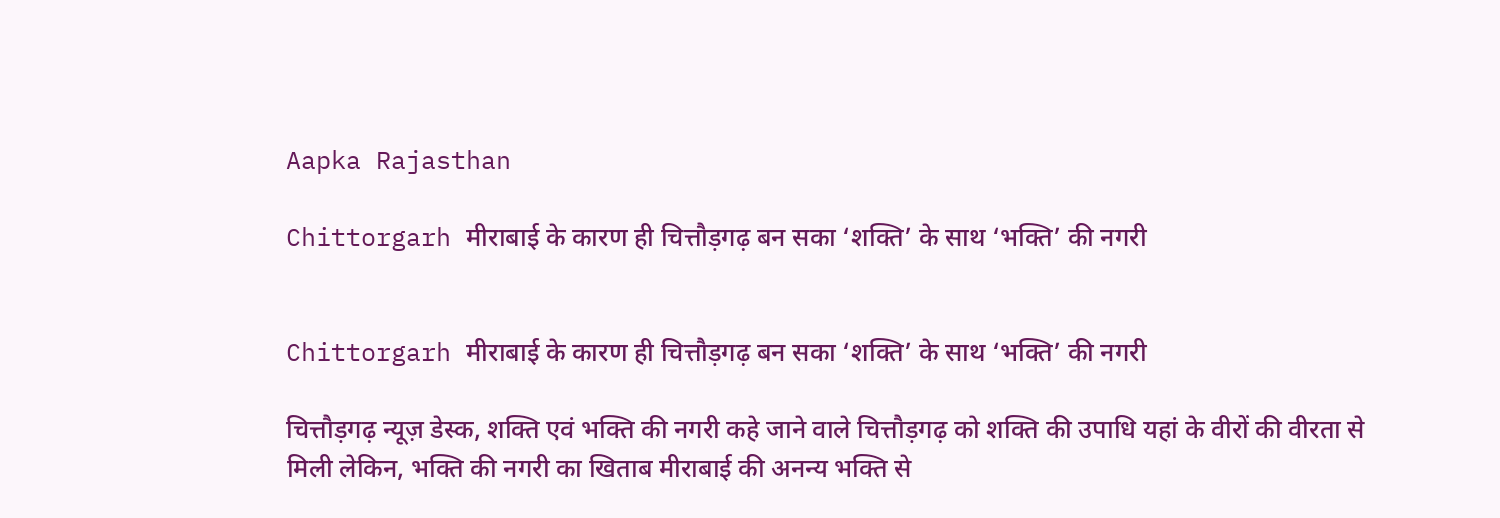Aapka Rajasthan

Chittorgarh मीराबाई के कारण ही चित्तौड़गढ़ बन सका ‘शक्ति’ के साथ ‘भक्ति’ की नगरी


Chittorgarh मीराबाई के कारण ही चित्तौड़गढ़ बन सका ‘शक्ति’ के साथ ‘भक्ति’ की नगरी

चित्तौड़गढ़ न्यूज़ डेस्क, शक्ति एवं भक्ति की नगरी कहे जाने वाले चित्तौड़गढ़ को शक्ति की उपाधि यहां के वीरों की वीरता से मिली लेकिन, भक्ति की नगरी का खिताब मीराबाई की अनन्य भक्ति से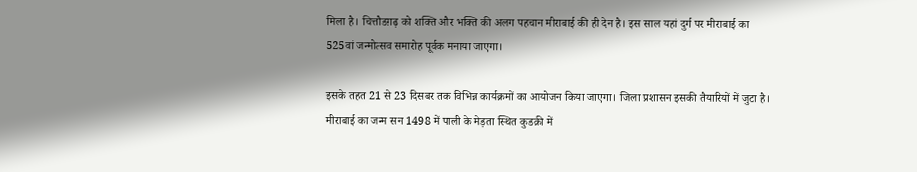मिला है। चित्तौडग़ढ़ को शक्ति और भक्ति की अलग पहचान मीराबाई की ही देन है। इस साल यहां दुर्ग पर मीराबाई का 525वां जन्मोत्सव समारोह पूर्वक मनाया जाएगा।

इसके तहत 21 से 23 दिसबर तक विभिन्न कार्यक्रमों का आयोजन किया जाएगा। जिला प्रशासन इसकी तैयारियों में जुटा है। मीराबाई का जन्म सन 1498 में पाली के मेड़ता स्थित कुडक़ी में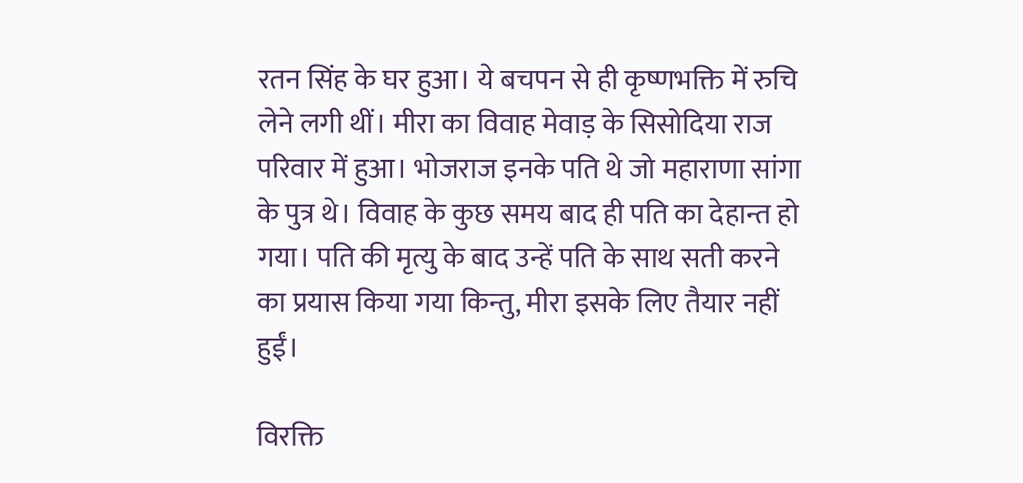रतन सिंह के घर हुआ। ये बचपन से ही कृष्णभक्ति में रुचि लेने लगी थीं। मीरा का विवाह मेवाड़ के सिसोदिया राज परिवार में हुआ। भोजराज इनके पति थे जो महाराणा सांगा के पुत्र थे। विवाह के कुछ समय बाद ही पति का देहान्त हो गया। पति की मृत्यु के बाद उन्हें पति के साथ सती करने का प्रयास किया गया किन्तु, मीरा इसके लिए तैयार नहीं हुईं।

विरक्ति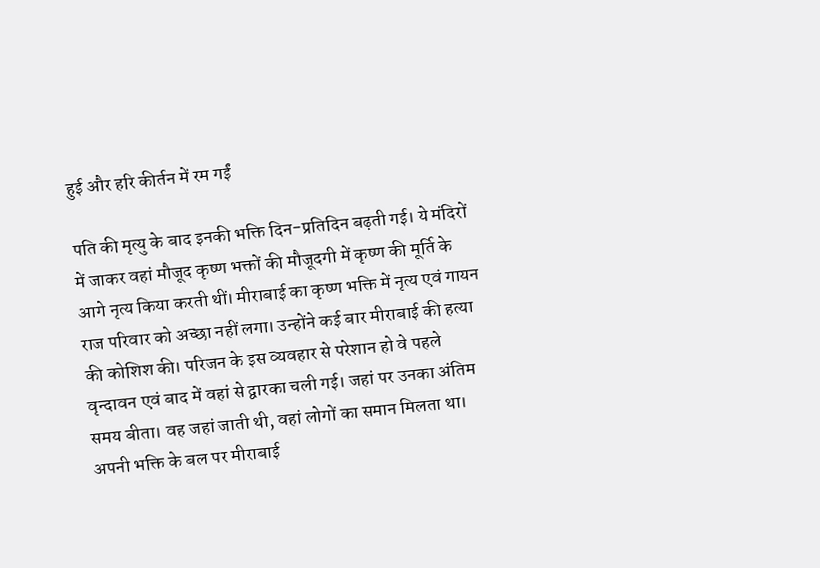हुई और हरि कीर्तन में रम गईं

पति की मृत्यु के बाद इनकी भक्ति दिन-प्रतिदिन बढ़ती गई। ये मंदिरों में जाकर वहां मौजूद कृष्ण भक्तों की मौजूदगी में कृष्ण की मूर्ति के आगे नृत्य किया करती थीं। मीराबाई का कृष्ण भक्ति में नृत्य एवं गायन राज परिवार को अच्छा नहीं लगा। उन्होंने कई बार मीराबाई की हत्या की कोशिश की। परिजन के इस व्यवहार से परेशान हो वे पहले वृन्दावन एवं बाद में वहां से द्वारका चली गई। जहां पर उनका अंतिम समय बीता। वह जहां जाती थी, वहां लोगों का समान मिलता था। अपनी भक्ति के बल पर मीराबाई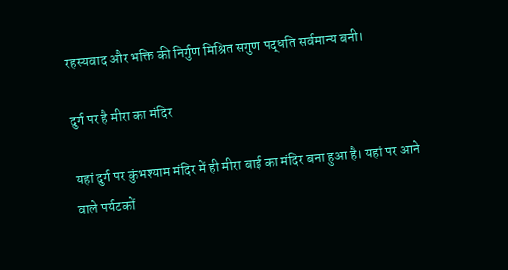रहस्यवाद और भक्ति की निर्गुण मिश्रित सगुण पद्धति सर्वमान्य बनी।

दुर्ग पर है मीरा का मंदिर

यहां दुर्ग पर कुंभश्याम मंदिर में ही मीरा बाई का मंदिर बना हुआ है। यहां पर आने वाले पर्यटकों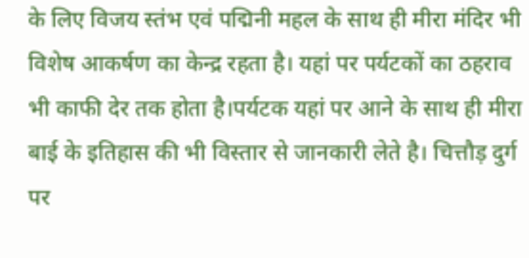के लिए विजय स्तंभ एवं पद्मिनी महल के साथ ही मीरा मंदिर भी विशेष आकर्षण का केन्द्र रहता है। यहां पर पर्यटकों का ठहराव भी काफी देर तक होता है।पर्यटक यहां पर आने के साथ ही मीरा बाई के इतिहास की भी विस्तार से जानकारी लेते है। चित्तौड़ दुर्ग पर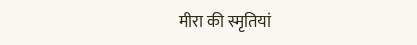मीरा की स्मृतियां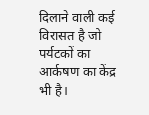दिलाने वाली कई विरासत है जो पर्यटकों का आर्कषण का केंद्र भी है।